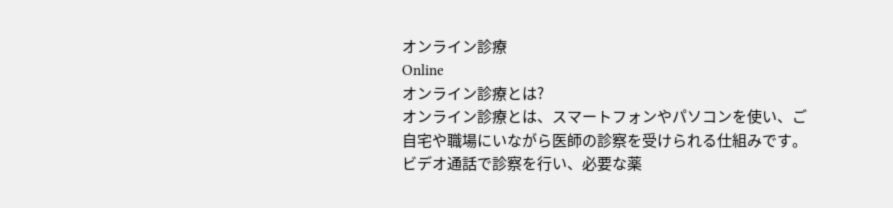オンライン診療
Online
オンライン診療とは?
オンライン診療とは、スマートフォンやパソコンを使い、ご自宅や職場にいながら医師の診察を受けられる仕組みです。ビデオ通話で診察を行い、必要な薬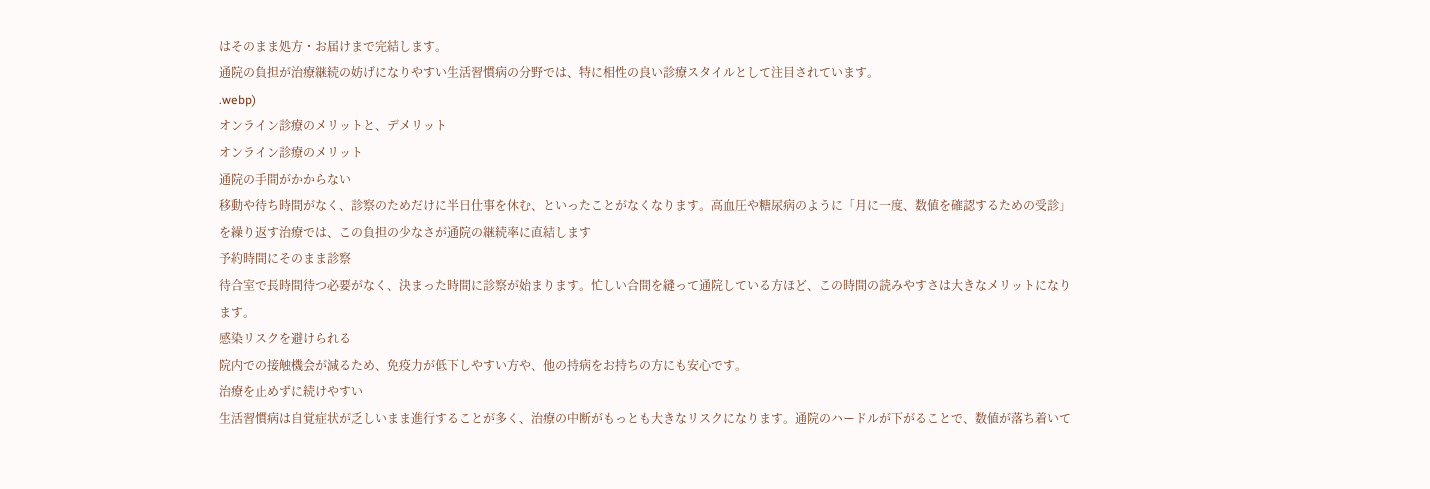はそのまま処方・お届けまで完結します。
通院の負担が治療継続の妨げになりやすい生活習慣病の分野では、特に相性の良い診療スタイルとして注目されています。
.webp)
オンライン診療のメリットと、デメリット
オンライン診療のメリット
通院の手間がかからない
移動や待ち時間がなく、診察のためだけに半日仕事を休む、といったことがなくなります。高血圧や糖尿病のように「月に一度、数値を確認するための受診」を繰り返す治療では、この負担の少なさが通院の継続率に直結します
予約時間にそのまま診察
待合室で長時間待つ必要がなく、決まった時間に診察が始まります。忙しい合間を縫って通院している方ほど、この時間の読みやすさは大きなメリットになります。
感染リスクを避けられる
院内での接触機会が減るため、免疫力が低下しやすい方や、他の持病をお持ちの方にも安心です。
治療を止めずに続けやすい
生活習慣病は自覚症状が乏しいまま進行することが多く、治療の中断がもっとも大きなリスクになります。通院のハードルが下がることで、数値が落ち着いて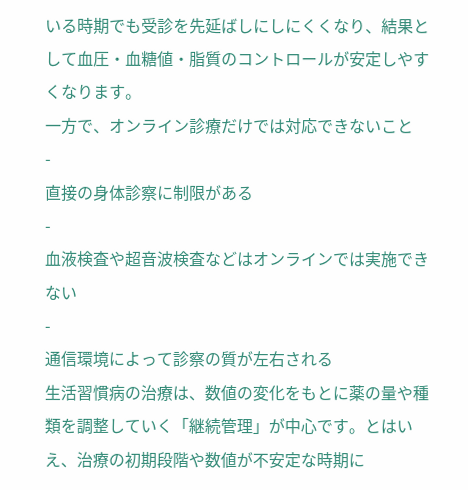いる時期でも受診を先延ばしにしにくくなり、結果として血圧・血糖値・脂質のコントロールが安定しやすくなります。
一方で、オンライン診療だけでは対応できないこと
-
直接の身体診察に制限がある
-
血液検査や超音波検査などはオンラインでは実施できない
-
通信環境によって診察の質が左右される
生活習慣病の治療は、数値の変化をもとに薬の量や種類を調整していく「継続管理」が中心です。とはいえ、治療の初期段階や数値が不安定な時期に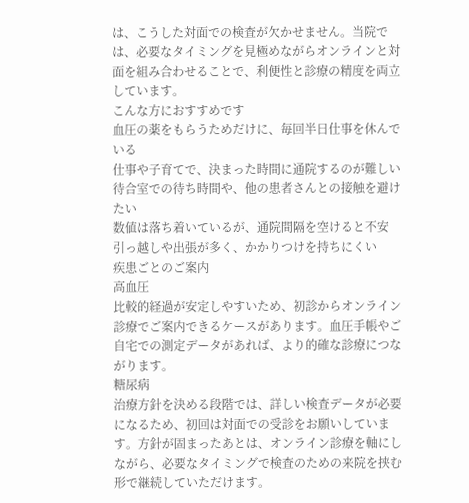は、こうした対面での検査が欠かせません。当院では、必要なタイミングを見極めながらオンラインと対面を組み合わせることで、利便性と診療の精度を両立しています。
こんな方におすすめです
血圧の薬をもらうためだけに、毎回半日仕事を休んでいる
仕事や子育てで、決まった時間に通院するのが難しい
待合室での待ち時間や、他の患者さんとの接触を避けたい
数値は落ち着いているが、通院間隔を空けると不安
引っ越しや出張が多く、かかりつけを持ちにくい
疾患ごとのご案内
高血圧
比較的経過が安定しやすいため、初診からオンライン診療でご案内できるケースがあります。血圧手帳やご自宅での測定データがあれば、より的確な診療につながります。
糖尿病
治療方針を決める段階では、詳しい検査データが必要になるため、初回は対面での受診をお願いしています。方針が固まったあとは、オンライン診療を軸にしながら、必要なタイミングで検査のための来院を挟む形で継続していただけます。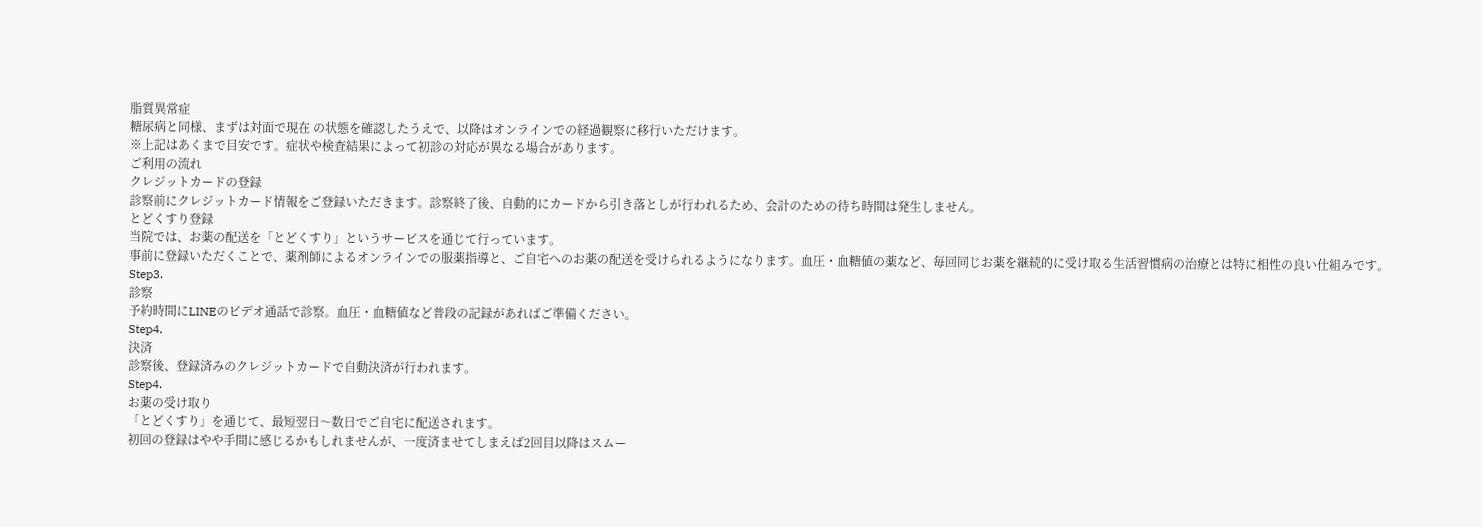脂質異常症
糖尿病と同様、まずは対面で現在 の状態を確認したうえで、以降はオンラインでの経過観察に移行いただけます。
※上記はあくまで目安です。症状や検査結果によって初診の対応が異なる場合があります。
ご利用の流れ
クレジットカードの登録
診察前にクレジットカード情報をご登録いただきます。診察終了後、自動的にカードから引き落としが行われるため、会計のための待ち時間は発生しません。
とどくすり登録
当院では、お薬の配送を「とどくすり」というサービスを通じて行っています。
事前に登録いただくことで、薬剤師によるオンラインでの服薬指導と、ご自宅へのお薬の配送を受けられるようになります。血圧・血糖値の薬など、毎回同じお薬を継続的に受け取る生活習慣病の治療とは特に相性の良い仕組みです。
Step3.
診察
予約時間にLINEのビデオ通話で診察。血圧・血糖値など普段の記録があればご準備ください。
Step4.
決済
診察後、登録済みのクレジットカードで自動決済が行われます。
Step4.
お薬の受け取り
「とどくすり」を通じて、最短翌日〜数日でご自宅に配送されます。
初回の登録はやや手間に感じるかもしれませんが、一度済ませてしまえば2回目以降はスムー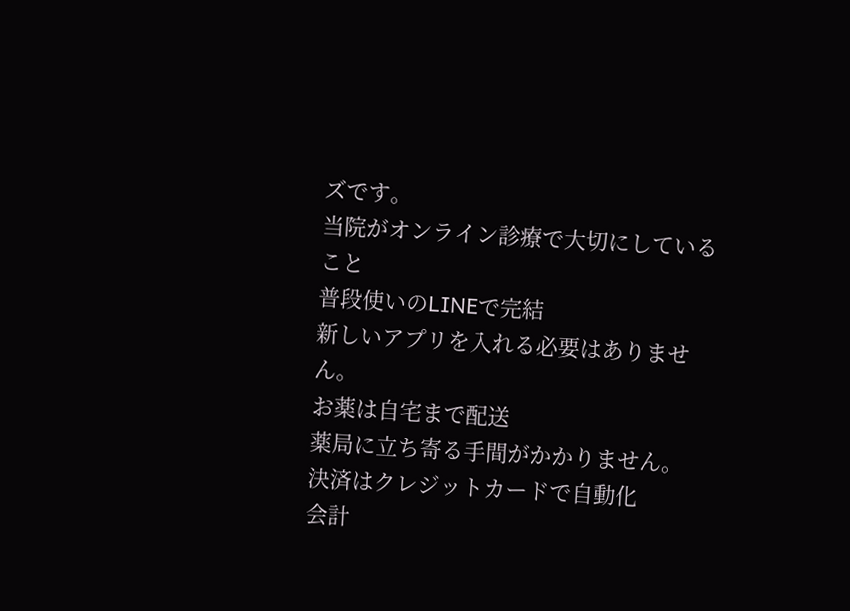ズです。
当院がオンライン診療で大切にしていること
普段使いのLINEで完結
新しいアプリを入れる必要はありません。
お薬は自宅まで配送
薬局に立ち寄る手間がかかりません。
決済はクレジットカードで自動化
会計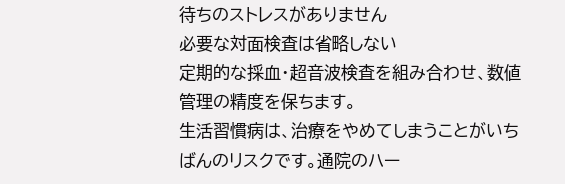待ちのストレスがありません
必要な対面検査は省略しない
定期的な採血・超音波検査を組み合わせ、数値管理の精度を保ちます。
生活習慣病は、治療をやめてしまうことがいちばんのリスクです。通院のハー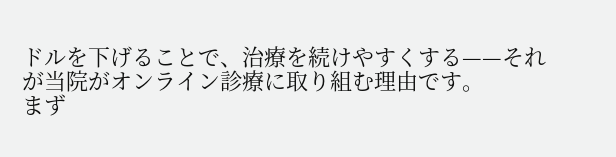ドルを下げることで、治療を続けやすくする——それが当院がオンライン診療に取り組む理由です。
まず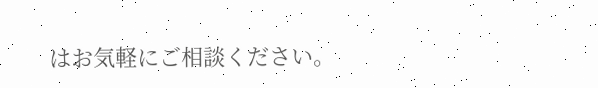はお気軽にご相談ください。